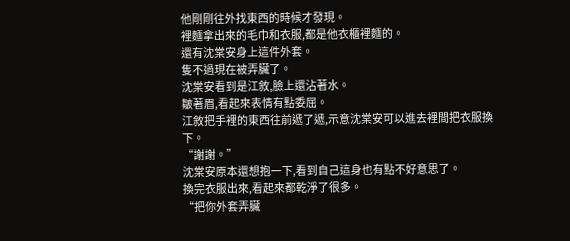他剛剛往外找東西的時候才發現。
裡麵拿出來的毛巾和衣服,都是他衣櫃裡麵的。
還有沈棠安身上這件外套。
隻不過現在被弄臟了。
沈棠安看到是江敘,臉上還沾著水。
皺著眉,看起來表情有點委屈。
江敘把手裡的東西往前遞了遞,示意沈棠安可以進去裡間把衣服換下。
“謝謝。”
沈棠安原本還想抱一下,看到自己這身也有點不好意思了。
換完衣服出來,看起來都乾淨了很多。
“把你外套弄臟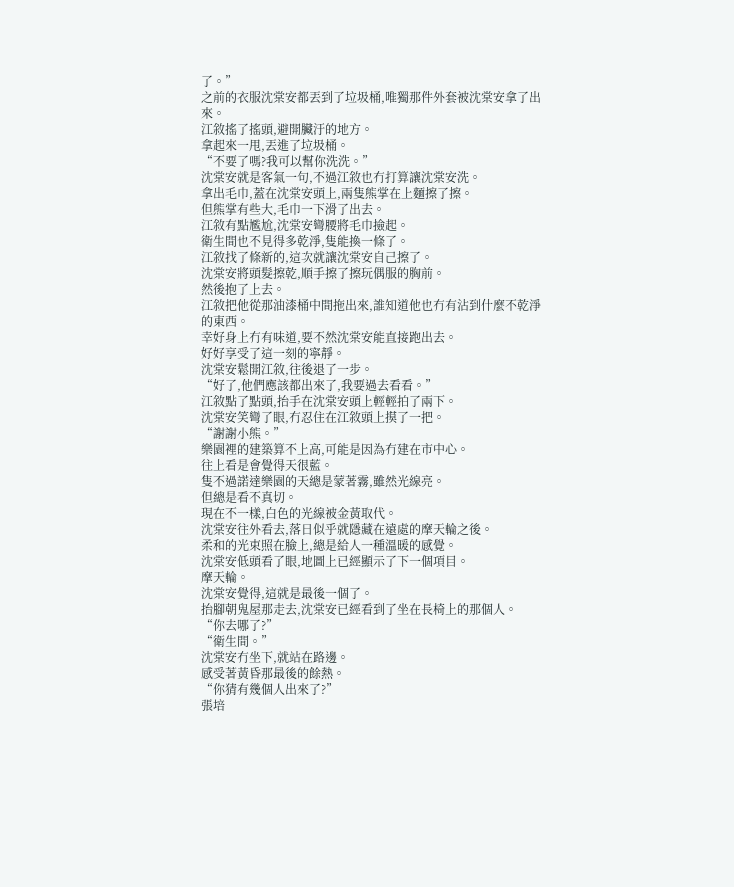了。”
之前的衣服沈棠安都丟到了垃圾桶,唯獨那件外套被沈棠安拿了出來。
江敘搖了搖頭,避開臟汙的地方。
拿起來一甩,丟進了垃圾桶。
“不要了嗎?我可以幫你洗洗。”
沈棠安就是客氣一句,不過江敘也冇打算讓沈棠安洗。
拿出毛巾,蓋在沈棠安頭上,兩隻熊掌在上麵擦了擦。
但熊掌有些大,毛巾一下滑了出去。
江敘有點尷尬,沈棠安彎腰將毛巾撿起。
衛生間也不見得多乾淨,隻能換一條了。
江敘找了條新的,這次就讓沈棠安自己擦了。
沈棠安將頭髮擦乾,順手擦了擦玩偶服的胸前。
然後抱了上去。
江敘把他從那油漆桶中間拖出來,誰知道他也冇有沾到什麼不乾淨的東西。
幸好身上冇有味道,要不然沈棠安能直接跑出去。
好好享受了這一刻的寧靜。
沈棠安鬆開江敘,往後退了一步。
“好了,他們應該都出來了,我要過去看看。”
江敘點了點頭,抬手在沈棠安頭上輕輕拍了兩下。
沈棠安笑彎了眼,冇忍住在江敘頭上摸了一把。
“謝謝小熊。”
樂園裡的建築算不上高,可能是因為冇建在市中心。
往上看是會覺得天很藍。
隻不過諾達樂園的天總是蒙著霧,雖然光線亮。
但總是看不真切。
現在不一樣,白色的光線被金黃取代。
沈棠安往外看去,落日似乎就隱藏在遠處的摩天輪之後。
柔和的光束照在臉上,總是給人一種溫暖的感覺。
沈棠安低頭看了眼,地圖上已經顯示了下一個項目。
摩天輪。
沈棠安覺得,這就是最後一個了。
抬腳朝鬼屋那走去,沈棠安已經看到了坐在長椅上的那個人。
“你去哪了?”
“衛生間。”
沈棠安冇坐下,就站在路邊。
感受著黃昏那最後的餘熱。
“你猜有幾個人出來了?”
張培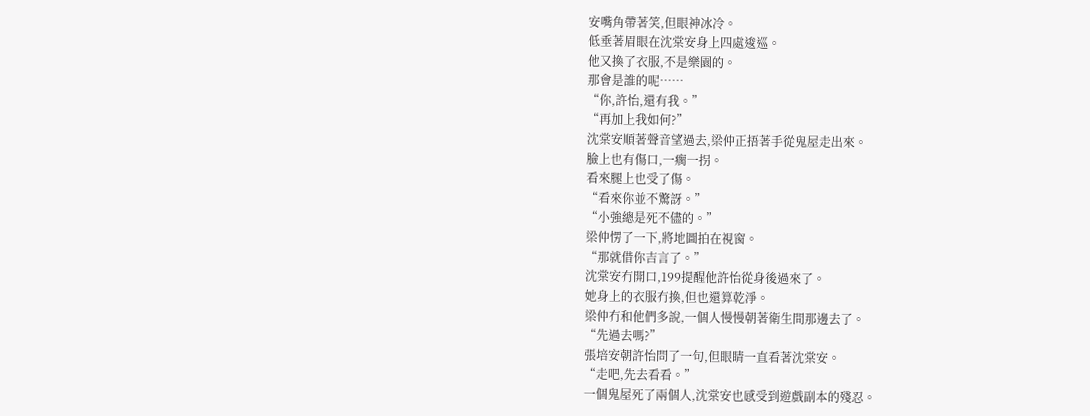安嘴角帶著笑,但眼神冰冷。
低垂著眉眼在沈棠安身上四處逡巡。
他又換了衣服,不是樂園的。
那會是誰的呢……
“你,許怡,還有我。”
“再加上我如何?”
沈棠安順著聲音望過去,梁仲正捂著手從鬼屋走出來。
臉上也有傷口,一瘸一拐。
看來腿上也受了傷。
“看來你並不驚訝。”
“小強總是死不儘的。”
梁仲愣了一下,將地圖拍在視窗。
“那就借你吉言了。”
沈棠安冇開口,199提醒他許怡從身後過來了。
她身上的衣服冇換,但也還算乾淨。
梁仲冇和他們多說,一個人慢慢朝著衛生間那邊去了。
“先過去嗎?”
張培安朝許怡問了一句,但眼睛一直看著沈棠安。
“走吧,先去看看。”
一個鬼屋死了兩個人,沈棠安也感受到遊戲副本的殘忍。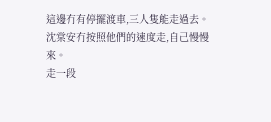這邊冇有停擺渡車,三人隻能走過去。
沈棠安冇按照他們的速度走,自己慢慢來。
走一段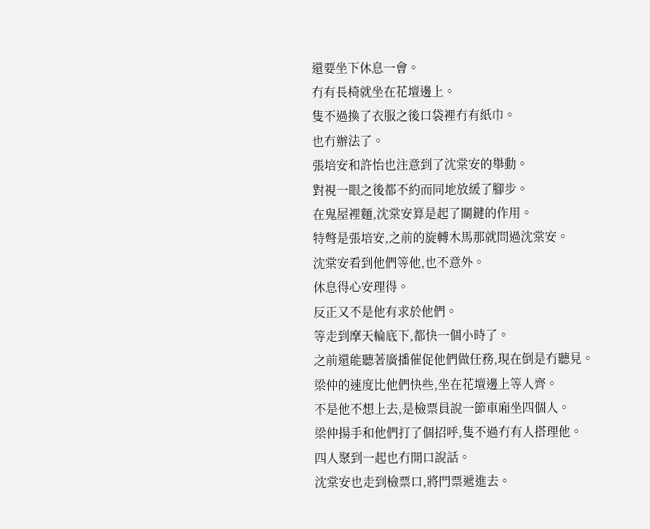還要坐下休息一會。
冇有長椅就坐在花壇邊上。
隻不過換了衣服之後口袋裡冇有紙巾。
也冇辦法了。
張培安和許怡也注意到了沈棠安的舉動。
對視一眼之後都不約而同地放緩了腳步。
在鬼屋裡麵,沈棠安算是起了關鍵的作用。
特彆是張培安,之前的旋轉木馬那就問過沈棠安。
沈棠安看到他們等他,也不意外。
休息得心安理得。
反正又不是他有求於他們。
等走到摩天輪底下,都快一個小時了。
之前還能聽著廣播催促他們做任務,現在倒是冇聽見。
梁仲的速度比他們快些,坐在花壇邊上等人齊。
不是他不想上去,是檢票員說一節車廂坐四個人。
梁仲揚手和他們打了個招呼,隻不過冇有人搭理他。
四人聚到一起也冇開口說話。
沈棠安也走到檢票口,將門票遞進去。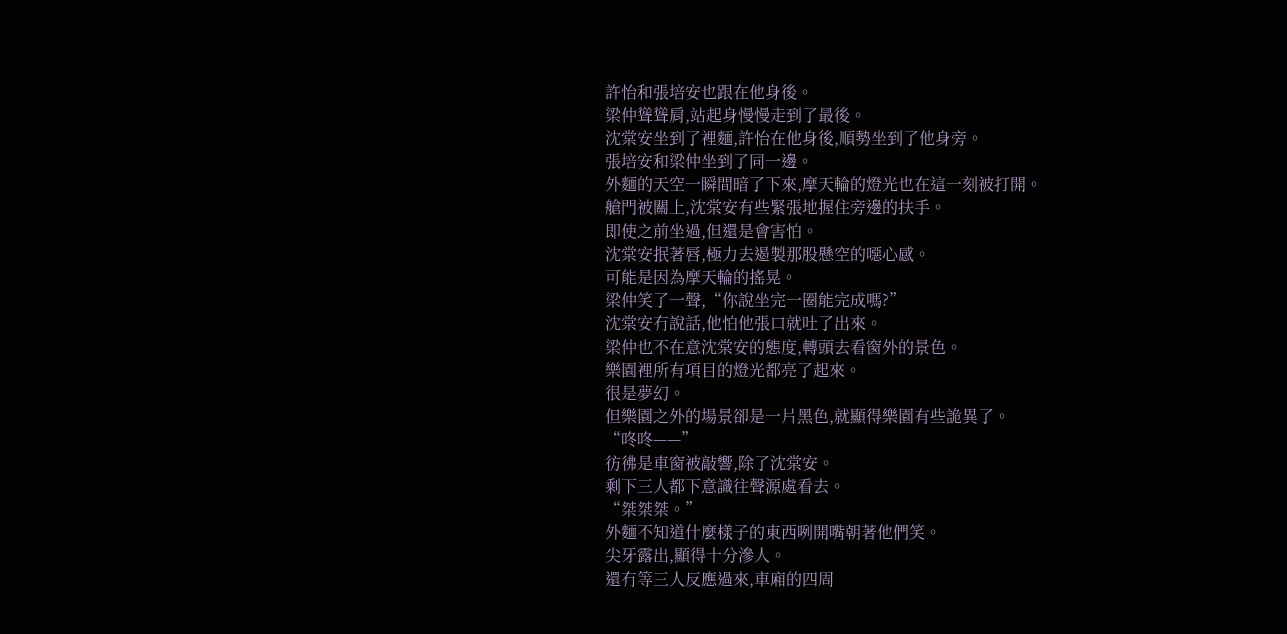許怡和張培安也跟在他身後。
梁仲聳聳肩,站起身慢慢走到了最後。
沈棠安坐到了裡麵,許怡在他身後,順勢坐到了他身旁。
張培安和梁仲坐到了同一邊。
外麵的天空一瞬間暗了下來,摩天輪的燈光也在這一刻被打開。
艙門被關上,沈棠安有些緊張地握住旁邊的扶手。
即使之前坐過,但還是會害怕。
沈棠安抿著唇,極力去遏製那股懸空的噁心感。
可能是因為摩天輪的搖晃。
梁仲笑了一聲,“你說坐完一圈能完成嗎?”
沈棠安冇說話,他怕他張口就吐了出來。
梁仲也不在意沈棠安的態度,轉頭去看窗外的景色。
樂園裡所有項目的燈光都亮了起來。
很是夢幻。
但樂園之外的場景卻是一片黑色,就顯得樂園有些詭異了。
“咚咚——”
彷彿是車窗被敲響,除了沈棠安。
剩下三人都下意識往聲源處看去。
“桀桀桀。”
外麵不知道什麼樣子的東西咧開嘴朝著他們笑。
尖牙露出,顯得十分滲人。
還冇等三人反應過來,車廂的四周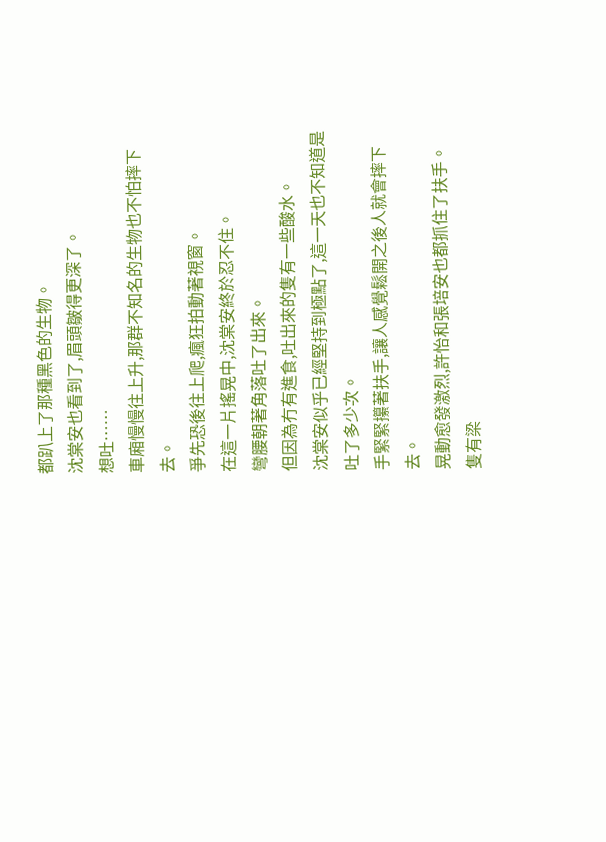都趴上了那種黑色的生物。
沈棠安也看到了,眉頭皺得更深了。
想吐……
車廂慢慢往上升,那群不知名的生物也不怕摔下去。
爭先恐後往上爬,瘋狂拍動著視窗。
在這一片搖晃中,沈棠安終於忍不住。
彎腰朝著角落吐了出來。
但因為冇有進食,吐出來的隻有一些酸水。
沈棠安似乎已經堅持到極點了,這一天也不知道是吐了多少次。
手緊緊攥著扶手,讓人感覺鬆開之後人就會摔下去。
晃動愈發激烈,許怡和張培安也都抓住了扶手。
隻有梁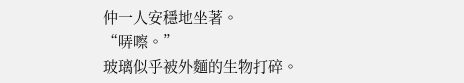仲一人安穩地坐著。
“哢嚓。”
玻璃似乎被外麵的生物打碎。